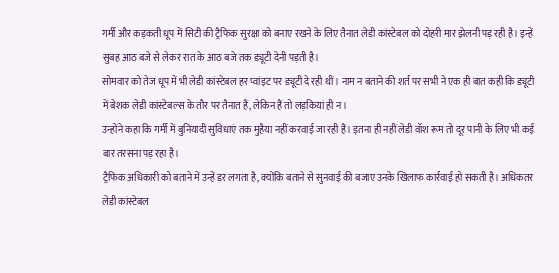गर्मी और कड़कती धूप में सिटी की ट्रैफिक सुरक्षा को बनाए रखने के लिए तैनात लेडी कांस्टेबल को दोहरी मार झेलनी पड़ रही है। इन्हें सुबह आठ बजे से लेकर रात के आठ बजे तक ड्यूटी देनी पड़ती है।
सोमवार को तेज धूप में भी लेडी कांस्टेबल हर प्वांइट पर ड्यूटी दे रही थीं। नाम न बताने की शर्त पर सभी ने एक ही बात कही कि ड्यूटी में बेशक लेडी कांस्टेबल्स के तौर पर तैनात हैं, लेकिन हैं तो लड़कियां ही न।
उन्होंने कहा कि गर्मी में बुनियादी सुविधाएं तक मुहैया नहीं करवाई जा रही हैं। इतना ही नहीं लेडी वॉश रूम तो दूर पानी के लिए भी कई बार तरसना पड़ रहा है।
ट्रैफिक अधिकारी को बताने में उन्हें डर लगता है, क्योंकि बताने से सुनवाई की बजाए उनके खिलाफ कार्रवाई हो सकती है। अधिकतर लेडी कांस्टेबल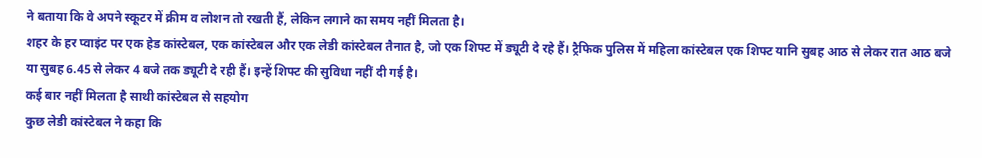ने बताया कि वे अपने स्कूटर में क्रीम व लोशन तो रखती हैं, लेकिन लगाने का समय नहीं मिलता है।
शहर के हर प्वाइंट पर एक हेड कांस्टेबल, एक कांस्टेबल और एक लेडी कांस्टेबल तैनात है, जो एक शिफ्ट में ड्यूटी दे रहे हैं। ट्रैफिक पुलिस में महिला कांस्टेबल एक शिफ्ट यानि सुबह आठ से लेकर रात आठ बजे या सुबह 6.45 से लेकर 4 बजे तक ड्यूटी दे रही हैं। इन्हें शिफ्ट की सुविधा नहीं दी गई है।
कई बार नहीं मिलता है साथी कांस्टेबल से सहयोग
कुछ लेडी कांस्टेबल ने कहा कि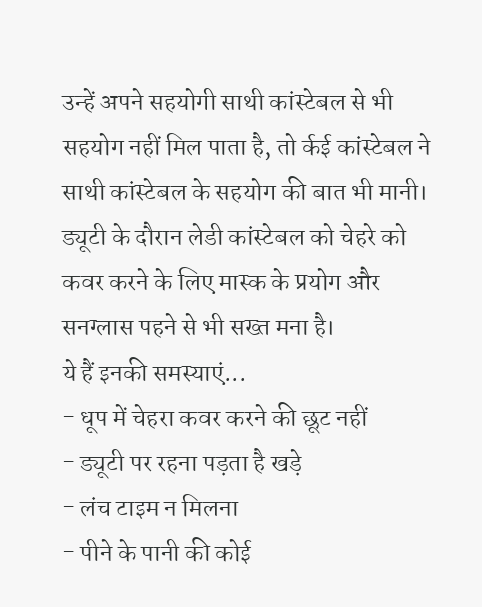उन्हें अपने सहयोगी साथी कांस्टेबल से भी सहयोग नहीं मिल पाता है, तो र्कई कांस्टेबल ने साथी कांस्टेबल के सहयोग की बात भी मानी। ड्यूटी के दौरान लेडी कांस्टेबल को चेहरे को कवर करने के लिए मास्क के प्रयोग और सनग्लास पहने से भी सख्त मना है।
ये हैं इनकी समस्याएं...
- धूप में चेहरा कवर करने की छूट नहीं
- ड्यूटी पर रहना पड़ता है खड़े
- लंच टाइम न मिलना
- पीने के पानी की कोई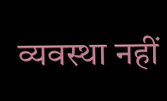व्यवस्था नहीं